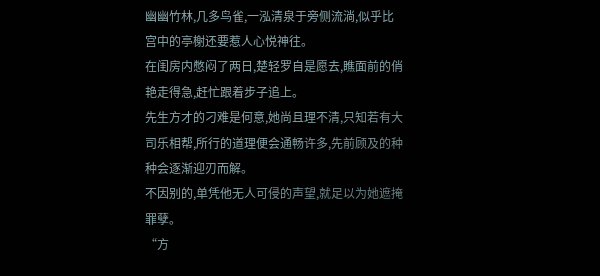幽幽竹林,几多鸟雀,一泓清泉于旁侧流淌,似乎比宫中的亭榭还要惹人心悦神往。
在闺房内憋闷了两日,楚轻罗自是愿去,瞧面前的俏艳走得急,赶忙跟着步子追上。
先生方才的刁难是何意,她尚且理不清,只知若有大司乐相帮,所行的道理便会通畅许多,先前顾及的种种会逐渐迎刃而解。
不因别的,单凭他无人可侵的声望,就足以为她遮掩罪孽。
“方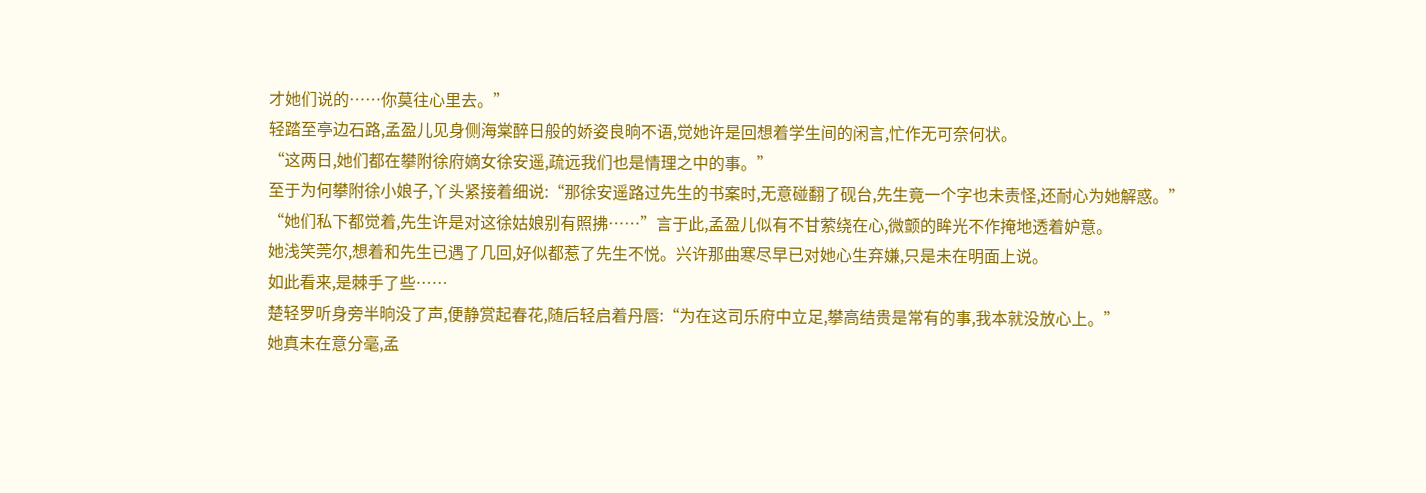才她们说的……你莫往心里去。”
轻踏至亭边石路,孟盈儿见身侧海棠醉日般的娇姿良晌不语,觉她许是回想着学生间的闲言,忙作无可奈何状。
“这两日,她们都在攀附徐府嫡女徐安遥,疏远我们也是情理之中的事。”
至于为何攀附徐小娘子,丫头紧接着细说:“那徐安遥路过先生的书案时,无意碰翻了砚台,先生竟一个字也未责怪,还耐心为她解惑。”
“她们私下都觉着,先生许是对这徐姑娘别有照拂……”言于此,孟盈儿似有不甘萦绕在心,微颤的眸光不作掩地透着妒意。
她浅笑莞尔,想着和先生已遇了几回,好似都惹了先生不悦。兴许那曲寒尽早已对她心生弃嫌,只是未在明面上说。
如此看来,是棘手了些……
楚轻罗听身旁半晌没了声,便静赏起春花,随后轻启着丹唇:“为在这司乐府中立足,攀高结贵是常有的事,我本就没放心上。”
她真未在意分毫,孟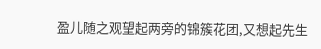盈儿随之观望起两旁的锦簇花团,又想起先生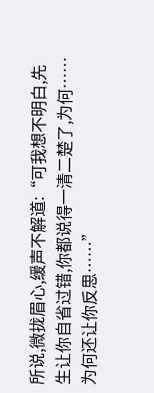所说,微拢眉心,缓声不解道:“可我想不明白,先生让你自省过错,你都说得一清二楚了,为何……为何还让你反思……”